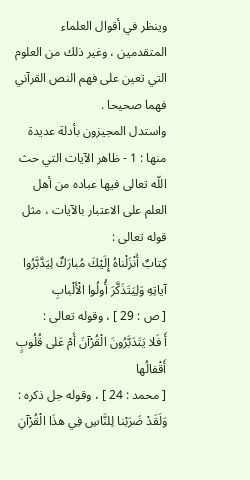وينظر في أقوال العلماء المتقدمين ، وغير ذلك من العلوم التي تعين على فهم النص القرآني فهما صحيحا .
واستدل المجيزون بأدلة عديدة منها : 1 - ظاهر الآيات التي حث اللّه تعالى فيها عباده من أهل العلم على الاعتبار بالآيات ، مثل قوله تعالى :
كِتابٌ أَنْزَلْناهُ إِلَيْكَ مُبارَكٌ لِيَدَّبَّرُوا آياتِهِ وَلِيَتَذَكَّرَ أُولُوا الْأَلْبابِ
[ ص : 29 ] ، وقوله تعالى :
أَ فَلا يَتَدَبَّرُونَ الْقُرْآنَ أَمْ عَلى قُلُوبٍ أَقْفالُها
[ محمد : 24 ] ، وقوله جل ذكره :
وَلَقَدْ ضَرَبْنا لِلنَّاسِ فِي هذَا الْقُرْآنِ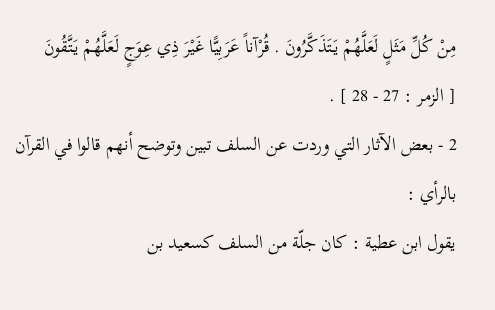مِنْ كُلِّ مَثَلٍ لَعَلَّهُمْ يَتَذَكَّرُونَ . قُرْآناً عَرَبِيًّا غَيْرَ ذِي عِوَجٍ لَعَلَّهُمْ يَتَّقُونَ
[ الزمر : 27 - 28 ] .
2 - بعض الآثار التي وردت عن السلف تبين وتوضح أنهم قالوا في القرآن بالرأي :
يقول ابن عطية : كان جلّة من السلف كسعيد بن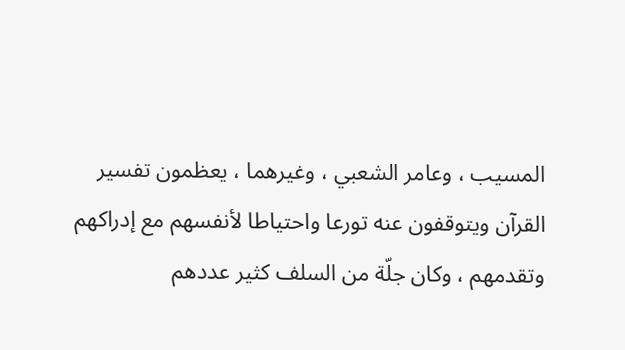المسيب ، وعامر الشعبي ، وغيرهما ، يعظمون تفسير القرآن ويتوقفون عنه تورعا واحتياطا لأنفسهم مع إدراكهم وتقدمهم ، وكان جلّة من السلف كثير عددهم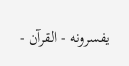يفسرونه - القرآن -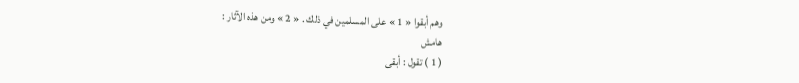وهم أبقوا « 1 » على المسلمين في ذلك . « 2 » ومن هذه الآثار :
هامش
( 1 ) تقول : أبقى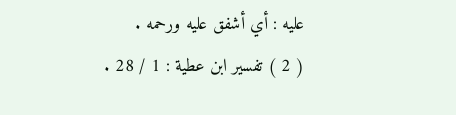عليه : أي أشفق عليه ورحمه .
( 2 ) تفسير ابن عطية : 1 / 28 .